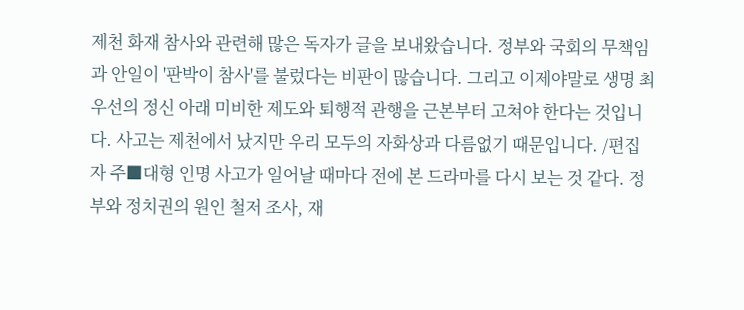제천 화재 참사와 관련해 많은 독자가 글을 보내왔습니다. 정부와 국회의 무책임과 안일이 '판박이 참사'를 불렀다는 비판이 많습니다. 그리고 이제야말로 생명 최우선의 정신 아래 미비한 제도와 퇴행적 관행을 근본부터 고쳐야 한다는 것입니다. 사고는 제천에서 났지만 우리 모두의 자화상과 다름없기 때문입니다. /편집자 주■대형 인명 사고가 일어날 때마다 전에 본 드라마를 다시 보는 것 같다. 정부와 정치권의 원인 철저 조사, 재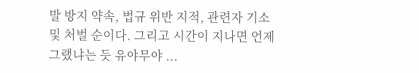발 방지 약속, 법규 위반 지적, 관련자 기소 및 처벌 순이다. 그리고 시간이 지나면 언제 그랬냐는 듯 유야무야 ...